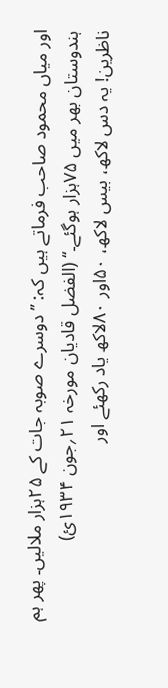اور میاں محمود صاحب فرماتے ہیں کہ: ’’دوسرے صوبہ جات کے ۲۵ہزار ملالیں۔ پھر ہم ہندوستان بھر میں ۷۵ہزار ہوگئے۔‘‘ (الفضل قادیان مورخہ ۲۱؍جون ۱۹۳۴ئ)
ناظرین! یہ دس لاکھ، بیس لاکھ، ۵۰اور ۸۰لاکھ یاد رکھئے اور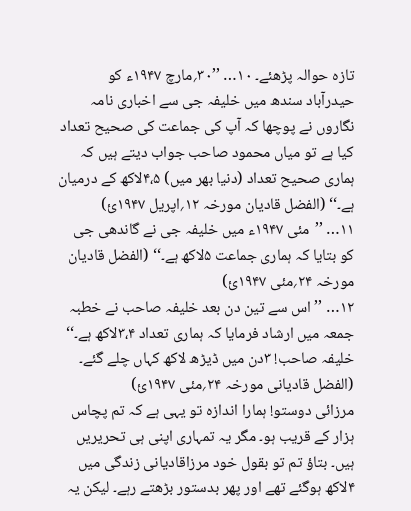تازہ حوالہ پڑھئے۔ ۱۰… ’’۳۰؍مارچ ۱۹۴۷ء کو حیدرآباد سندھ میں خلیفہ جی سے اخباری نامہ نگاروں نے پوچھا کہ آپ کی جماعت کی صحیح تعداد کیا ہے تو میاں محمود صاحب جواب دیتے ہیں کہ ہماری صحیح تعداد (دنیا بھر میں) ۴،۵لاکھ کے درمیان ہے۔‘‘ (الفضل قادیان مورخہ ۱۲؍اپریل ۱۹۴۷ئ)
۱۱… ’’مئی ۱۹۴۷ء میں خلیفہ جی نے گاندھی جی کو بتایا کہ ہماری جماعت ۵لاکھ ہے۔‘‘ (الفضل قادیان مورخہ ۲۴؍مئی ۱۹۴۷ئ)
۱۲… ’’اس سے تین دن بعد خلیفہ صاحب نے خطبہ جمعہ میں ارشاد فرمایا کہ ہماری تعداد ۳،۴لاکھ ہے۔‘‘ خلیفہ صاحب! ۳دن میں ڈیڑھ لاکھ کہاں چلے گئے۔
(الفضل قادیانی مورخہ ۲۴؍مئی ۱۹۴۷ئ)
مرزائی دوستو! ہمارا اندازہ تو یہی ہے کہ تم پچاس ہزار کے قریب ہو۔ مگر یہ تمہاری اپنی ہی تحریریں ہیں۔ بتاؤ تم تو بقول خود مرزاقادیانی زندگی میں ۴لاکھ ہوگئے تھے اور پھر بدستور بڑھتے رہے۔ لیکن یہ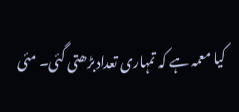کیا معمہ ہے کہ تمہاری تعدادبڑھتی گئی۔ مئی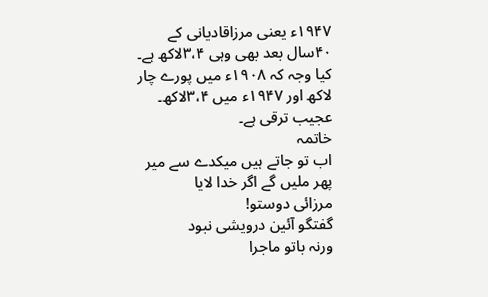۱۹۴۷ء یعنی مرزاقادیانی کے ۴۰سال بعد بھی وہی ۳،۴لاکھ ہے۔ کیا وجہ کہ ۱۹۰۸ء میں پورے چار لاکھ اور ۱۹۴۷ء میں ۳،۴لاکھ۔ عجیب ترقی ہے۔
خاتمہ
اب تو جاتے ہیں میکدے سے میر
پھر ملیں گے اگر خدا لایا
مرزائی دوستو!
گفتگو آئین درویشی نبود
ورنہ باتو ماجرا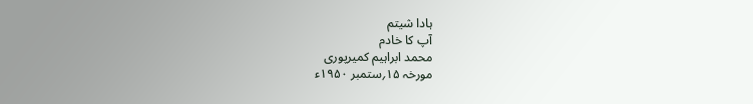ہادا شیتم
آپ کا خادم
محمد ابراہیم کمیرپوری
مورخہ ۱۵؍ستمبر ۱۹۵۰ء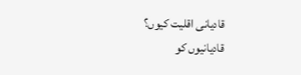قادیانی اقلیت کیوں؟
قادیانیوں کو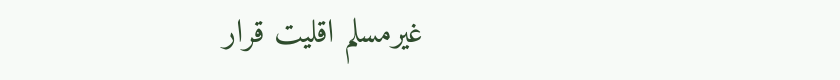غیرمسلم اقلیت قرار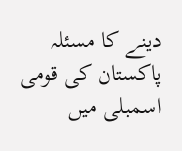دینے کا مسئلہ پاکستان کی قومی اسمبلی میں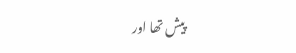پیش تھا اور